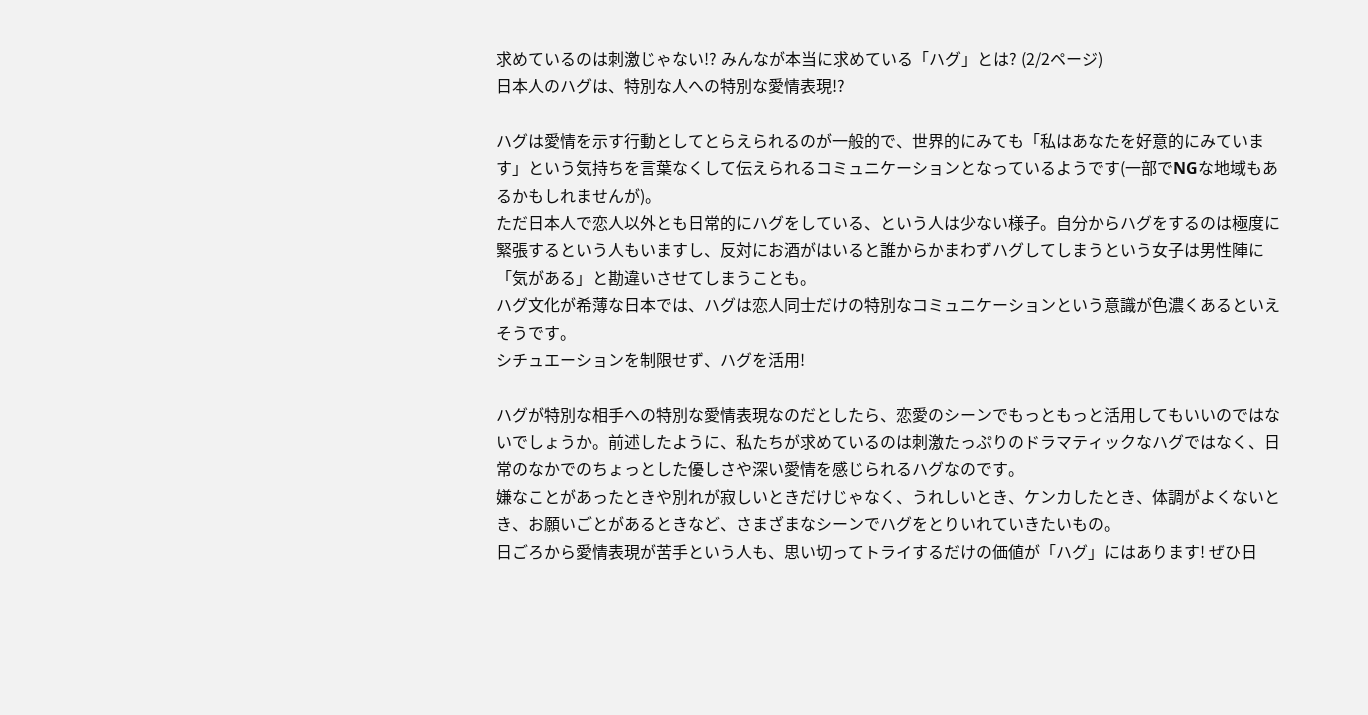求めているのは刺激じゃない!? みんなが本当に求めている「ハグ」とは? (2/2ページ)
日本人のハグは、特別な人への特別な愛情表現!?

ハグは愛情を示す行動としてとらえられるのが一般的で、世界的にみても「私はあなたを好意的にみています」という気持ちを言葉なくして伝えられるコミュニケーションとなっているようです(一部でNGな地域もあるかもしれませんが)。
ただ日本人で恋人以外とも日常的にハグをしている、という人は少ない様子。自分からハグをするのは極度に緊張するという人もいますし、反対にお酒がはいると誰からかまわずハグしてしまうという女子は男性陣に「気がある」と勘違いさせてしまうことも。
ハグ文化が希薄な日本では、ハグは恋人同士だけの特別なコミュニケーションという意識が色濃くあるといえそうです。
シチュエーションを制限せず、ハグを活用!

ハグが特別な相手への特別な愛情表現なのだとしたら、恋愛のシーンでもっともっと活用してもいいのではないでしょうか。前述したように、私たちが求めているのは刺激たっぷりのドラマティックなハグではなく、日常のなかでのちょっとした優しさや深い愛情を感じられるハグなのです。
嫌なことがあったときや別れが寂しいときだけじゃなく、うれしいとき、ケンカしたとき、体調がよくないとき、お願いごとがあるときなど、さまざまなシーンでハグをとりいれていきたいもの。
日ごろから愛情表現が苦手という人も、思い切ってトライするだけの価値が「ハグ」にはあります! ぜひ日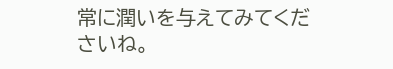常に潤いを与えてみてくださいね。